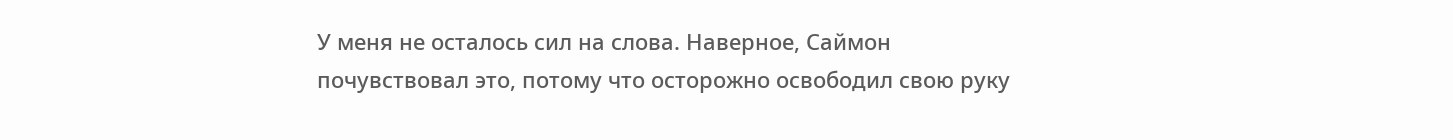У меня не осталось сил на слова. Наверное, Саймон почувствовал это, потому что осторожно освободил свою руку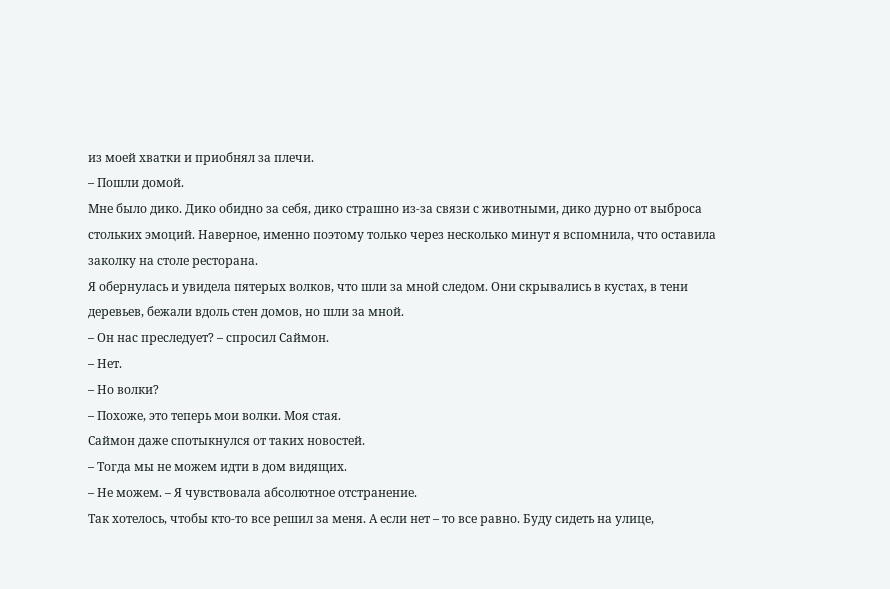из моей хватки и приобнял за плечи.
– Пошли домой.
Мне было дико. Дико обидно за себя, дико страшно из-за связи с животными, дико дурно от выброса стольких эмоций. Наверное, именно поэтому только через несколько минут я вспомнила, что оставила заколку на столе ресторана.
Я обернулась и увидела пятерых волков, что шли за мной следом. Они скрывались в кустах, в тени деревьев, бежали вдоль стен домов, но шли за мной.
– Он нас преследует? – спросил Саймон.
– Нет.
– Но волки?
– Похоже, это теперь мои волки. Моя стая.
Саймон даже спотыкнулся от таких новостей.
– Тогда мы не можем идти в дом видящих.
– Не можем. – Я чувствовала абсолютное отстранение.
Так хотелось, чтобы кто-то все решил за меня. А если нет – то все равно. Буду сидеть на улице,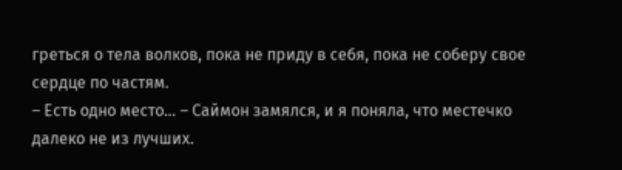греться о тела волков, пока не приду в себя, пока не соберу свое сердце по частям.
– Есть одно место… – Саймон замялся, и я поняла, что местечко далеко не из лучших.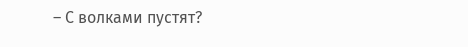– С волками пустят?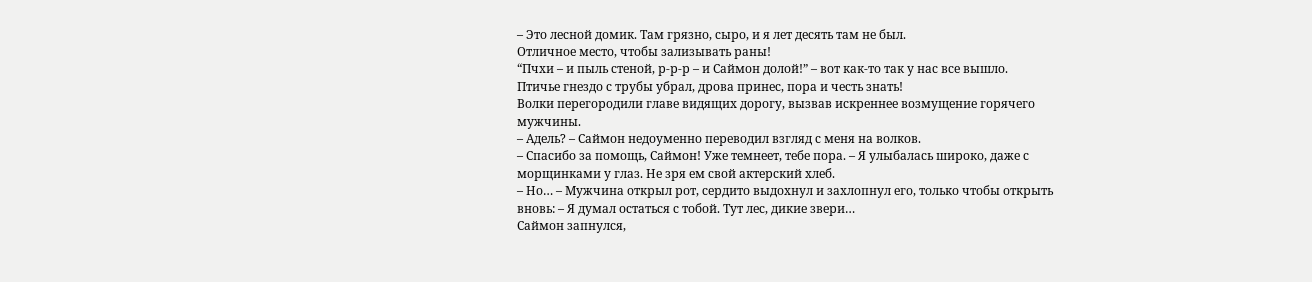– Это лесной домик. Там грязно, сыро, и я лет десять там не был.
Отличное место, чтобы зализывать раны!
“Пчхи – и пыль стеной, р-р-р – и Саймон долой!” – вот как-то так у нас все вышло.
Птичье гнездо с трубы убрал, дрова принес, пора и честь знать!
Волки перегородили главе видящих дорогу, вызвав искреннее возмущение горячего мужчины.
– Адель? – Саймон недоуменно переводил взгляд с меня на волков.
– Спасибо за помощь, Саймон! Уже темнеет, тебе пора. – Я улыбалась широко, даже с морщинками у глаз. Не зря ем свой актерский хлеб.
– Но… – Мужчина открыл рот, сердито выдохнул и захлопнул его, только чтобы открыть вновь: – Я думал остаться с тобой. Тут лес, дикие звери…
Саймон запнулся,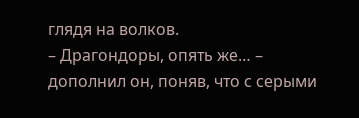глядя на волков.
– Драгондоры, опять же… – дополнил он, поняв, что с серыми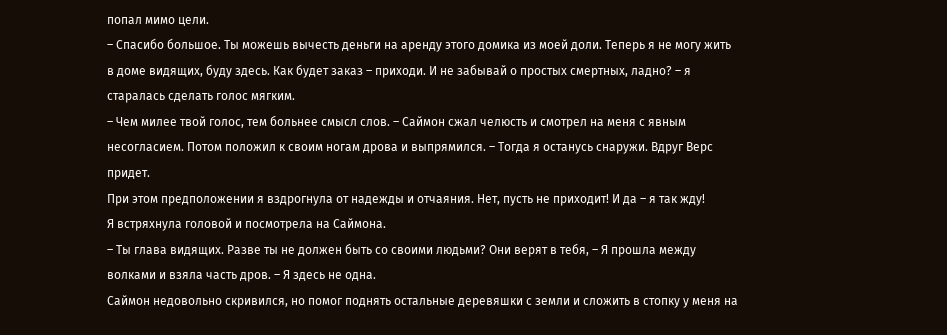попал мимо цели.
– Спасибо большое. Ты можешь вычесть деньги на аренду этого домика из моей доли. Теперь я не могу жить в доме видящих, буду здесь. Как будет заказ – приходи. И не забывай о простых смертных, ладно? – я старалась сделать голос мягким.
– Чем милее твой голос, тем больнее смысл слов. – Саймон сжал челюсть и смотрел на меня с явным несогласием. Потом положил к своим ногам дрова и выпрямился. – Тогда я останусь снаружи. Вдруг Верс придет.
При этом предположении я вздрогнула от надежды и отчаяния. Нет, пусть не приходит! И да – я так жду!
Я встряхнула головой и посмотрела на Саймона.
– Ты глава видящих. Разве ты не должен быть со своими людьми? Они верят в тебя, – Я прошла между волками и взяла часть дров. – Я здесь не одна.
Саймон недовольно скривился, но помог поднять остальные деревяшки с земли и сложить в стопку у меня на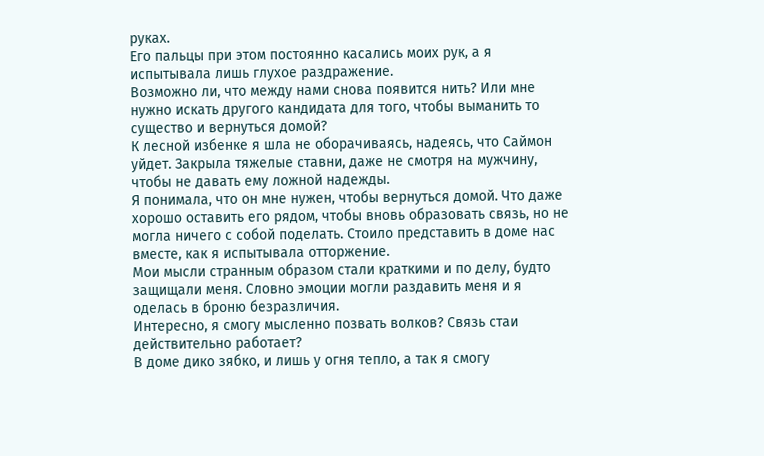руках.
Его пальцы при этом постоянно касались моих рук, а я испытывала лишь глухое раздражение.
Возможно ли, что между нами снова появится нить? Или мне нужно искать другого кандидата для того, чтобы выманить то существо и вернуться домой?
К лесной избенке я шла не оборачиваясь, надеясь, что Саймон уйдет. Закрыла тяжелые ставни, даже не смотря на мужчину, чтобы не давать ему ложной надежды.
Я понимала, что он мне нужен, чтобы вернуться домой. Что даже хорошо оставить его рядом, чтобы вновь образовать связь, но не могла ничего с собой поделать. Стоило представить в доме нас вместе, как я испытывала отторжение.
Мои мысли странным образом стали краткими и по делу, будто защищали меня. Словно эмоции могли раздавить меня и я оделась в броню безразличия.
Интересно, я смогу мысленно позвать волков? Связь стаи действительно работает?
В доме дико зябко, и лишь у огня тепло, а так я смогу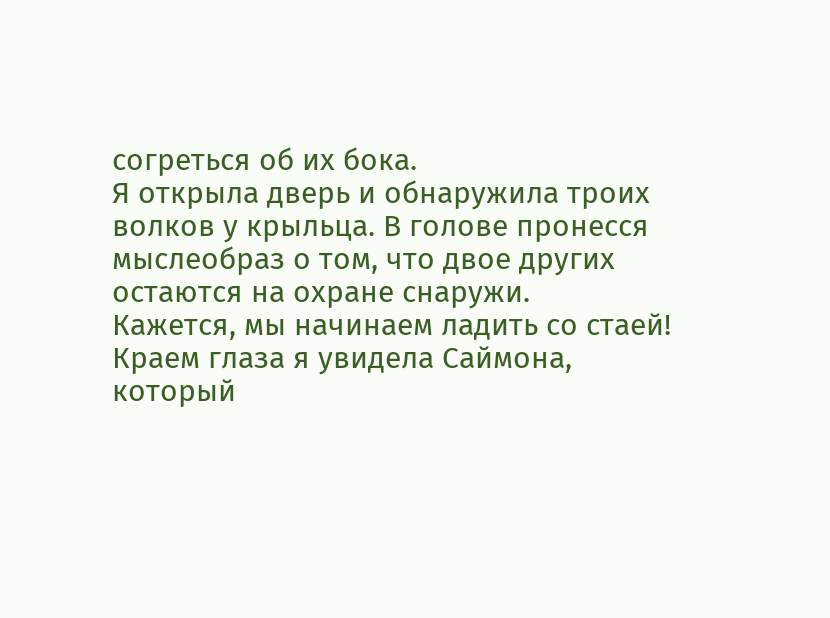согреться об их бока.
Я открыла дверь и обнаружила троих волков у крыльца. В голове пронесся мыслеобраз о том, что двое других остаются на охране снаружи.
Кажется, мы начинаем ладить со стаей!
Краем глаза я увидела Саймона, который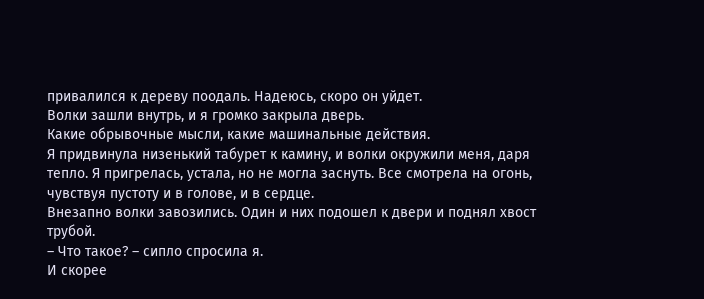привалился к дереву поодаль. Надеюсь, скоро он уйдет.
Волки зашли внутрь, и я громко закрыла дверь.
Какие обрывочные мысли, какие машинальные действия.
Я придвинула низенький табурет к камину, и волки окружили меня, даря тепло. Я пригрелась, устала, но не могла заснуть. Все смотрела на огонь, чувствуя пустоту и в голове, и в сердце.
Внезапно волки завозились. Один и них подошел к двери и поднял хвост трубой.
– Что такое? – сипло спросила я.
И скорее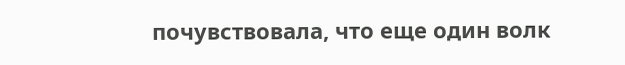почувствовала, что еще один волк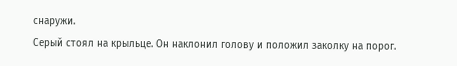снаружи.
Серый стоял на крыльце. Он наклонил голову и положил заколку на порог.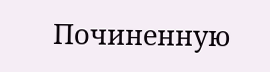Починенную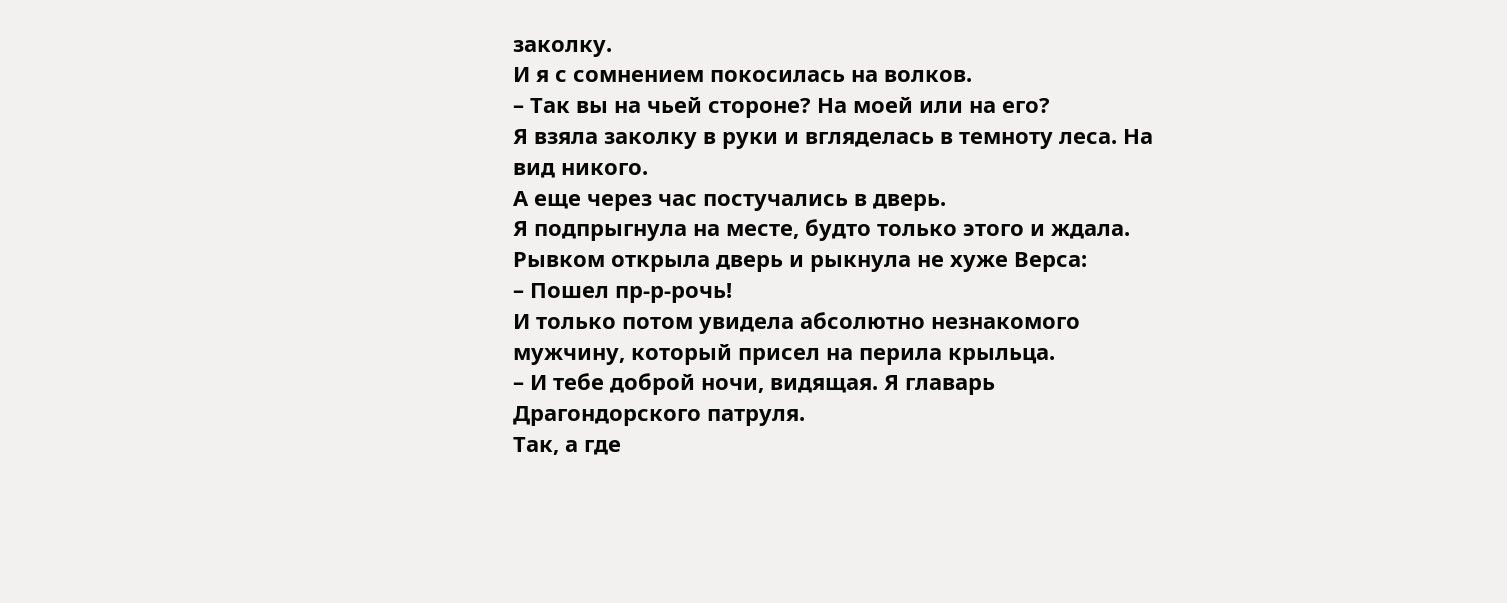заколку.
И я с сомнением покосилась на волков.
– Так вы на чьей стороне? На моей или на его?
Я взяла заколку в руки и вгляделась в темноту леса. На вид никого.
А еще через час постучались в дверь.
Я подпрыгнула на месте, будто только этого и ждала. Рывком открыла дверь и рыкнула не хуже Верса:
– Пошел пр-р-рочь!
И только потом увидела абсолютно незнакомого мужчину, который присел на перила крыльца.
– И тебе доброй ночи, видящая. Я главарь Драгондорского патруля.
Так, а где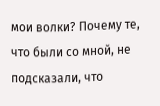мои волки? Почему те, что были со мной, не подсказали, что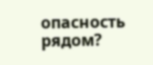опасность рядом?